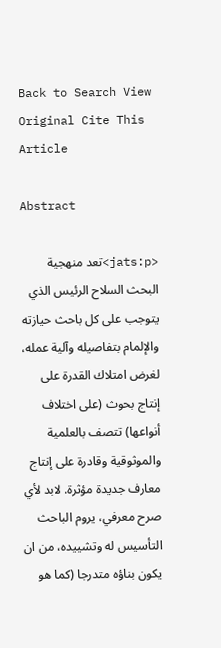Back to Search View Original Cite This Article

Abstract

<jats:p>تعد منهجية البحث السلاح الرئيس الذي يتوجب على كل باحث حيازته والإلمام بتفاصيله وآلية عمله، لغرض امتلاك القدرة على إنتاج بحوث (على اختلاف أنواعها) تتصف بالعلمية والموثوقية وقادرة على إنتاج معارف جديدة مؤثرة. لابد لأي صرح معرفي، يروم الباحث التأسيس له وتشييده، من ان يكون بناؤه متدرجا (كما هو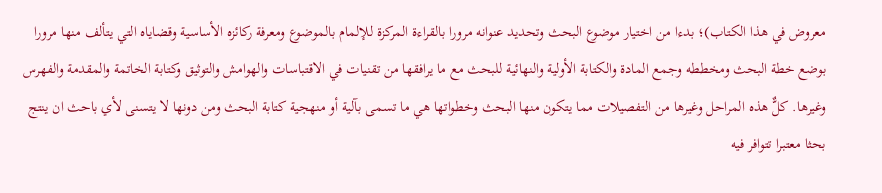معروض في هذا الكتاب)؛ بدءا من اختيار موضوع البحث وتحديد عنوانه مرورا بالقراءة المركزة للإلمام بالموضوع ومعرفة ركائزه الأساسية وقضاياه التي يتألف منها مرورا بوضع خطة البحث ومخططه وجمع المادة والكتابة الأولية والنهائية للبحث مع ما يرافقها من تقنيات في الاقتباسات والهوامش والتوثيق وكتابة الخاتمة والمقدمة والفهرس وغيرها. كلٌّ هذه المراحل وغيرها من التفصيلات مما يتكون منها البحث وخطواتها هي ما تسمى بآلية أو منهجية كتابة البحث ومن دونها لا يتسنى لأي باحث ان ينتج بحثا معتبرا تتوافر فيه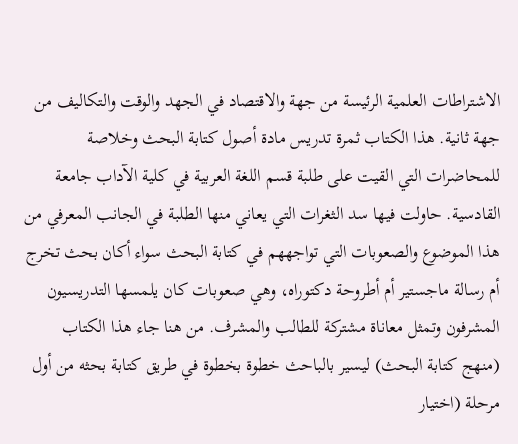الاشتراطات العلمية الرئيسة من جهة والاقتصاد في الجهد والوقت والتكاليف من جهة ثانية. هذا الكتاب ثمرة تدريس مادة أصول كتابة البحث وخلاصة للمحاضرات التي القيت على طلبة قسم اللغة العربية في كلية الآداب جامعة القادسية. حاولت فيها سد الثغرات التي يعاني منها الطلبة في الجانب المعرفي من هذا الموضوع والصعوبات التي تواجههم في كتابة البحث سواء أكان بحث تخرج أم رسالة ماجستير أم أطروحة دكتوراه، وهي صعوبات كان يلمسها التدريسيون المشرفون وتمثل معاناة مشتركة للطالب والمشرف. من هنا جاء هذا الكتاب (منهج كتابة البحث) ليسير بالباحث خطوة بخطوة في طريق كتابة بحثه من أول مرحلة (اختيار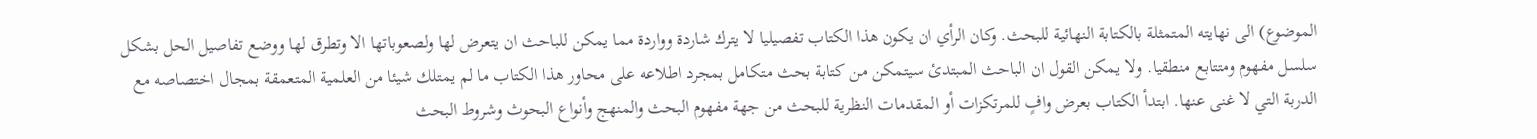الموضوع) الى نهايته المتمثلة بالكتابة النهائية للبحث. وكان الرأي ان يكون هذا الكتاب تفصيليا لا يترك شاردة وواردة مما يمكن للباحث ان يتعرض لها ولصعوباتها الا وتطرق لها ووضع تفاصيل الحل بشكل سلسل مفهوم ومتتابع منطقيا. ولا يمكن القول ان الباحث المبتدئ سيتمكن من كتابة بحث متكامل بمجرد اطلاعه على محاور هذا الكتاب ما لم يمتلك شيئا من العلمية المتعمقة بمجال اختصاصه مع الدربة التي لا غنى عنها. ابتدأ الكتاب بعرض وافٍ للمرتكزات أو المقدمات النظرية للبحث من جهة مفهوم البحث والمنهج وأنواع البحوث وشروط البحث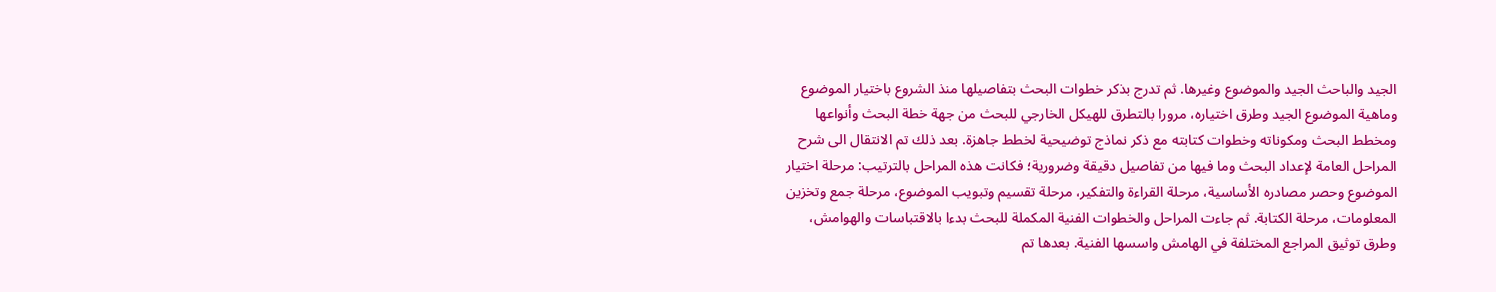الجيد والباحث الجيد والموضوع وغيرها. ثم تدرج بذكر خطوات البحث بتفاصيلها منذ الشروع باختيار الموضوع وماهية الموضوع الجيد وطرق اختياره، مرورا بالتطرق للهيكل الخارجي للبحث من جهة خطة البحث وأنواعها ومخطط البحث ومكوناته وخطوات كتابته مع ذكر نماذج توضيحية لخطط جاهزة. بعد ذلك تم الانتقال الى شرح المراحل العامة لإعداد البحث وما فيها من تفاصيل دقيقة وضرورية؛ فكانت هذه المراحل بالترتيب: مرحلة اختيار الموضوع وحصر مصادره الأساسية، مرحلة القراءة والتفكير، مرحلة تقسيم وتبويب الموضوع، مرحلة جمع وتخزين المعلومات، مرحلة الكتابة. ثم جاءت المراحل والخطوات الفنية المكملة للبحث بدءا بالاقتباسات والهوامش، وطرق توثيق المراجع المختلفة في الهامش واسسها الفنية. بعدها تم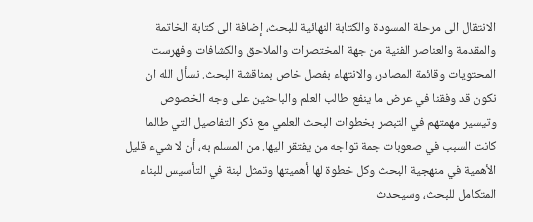الانتقال الى مرحلة المسودة والكتابة النهائية للبحث، إضافة الى كتابة الخاتمة والمقدمة والعناصر الفنية من جهة المختصرات والملاحق والكشافات وفهرست المحتويات وقائمة المصادر، والانتهاء بفصل خاص بمناقشة البحث. نسأل الله ان نكون قد وفقنا في عرض ما ينفع طالب العلم والباحثين على وجه الخصوص وتيسير مهمتهم في التبصر بخطوات البحث العلمي مع ذكر التفاصيل التي طالما كانت السبب في صعوبات جمة تواجه من يفتقر اليها. من المسلم به، أن لا شيء قليل الأهمية في منهجية البحث وكل خطوة لها أهميتها وتمثل لبنة في التأسيس للبناء المتكامل للبحث، وسيحدث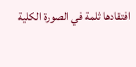افتقادها ثلمة في الصورة الكلية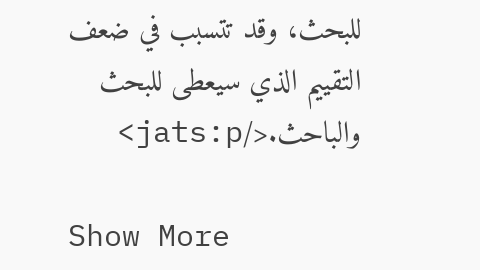للبحث، وقد تتسبب في ضعف التقييم الذي سيعطى للبحث والباحث.</jats:p>

Show More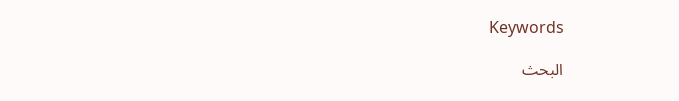Keywords

البحث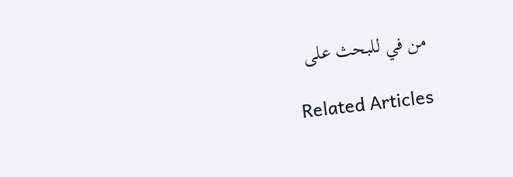من في للبحث على

Related Articles